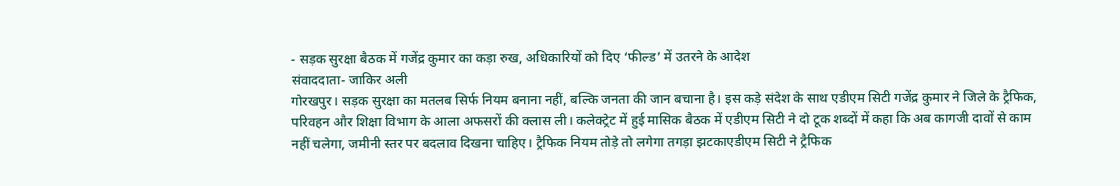- सड़क सुरक्षा बैठक में गजेंद्र कुमार का कड़ा रुख, अधिकारियों को दिए ‘फील्ड’ में उतरने के आदेश
संवाददाता- जाकिर अली
गोरखपुर। सड़क सुरक्षा का मतलब सिर्फ नियम बनाना नहीं, बल्कि जनता की जान बचाना है। इस कड़े संदेश के साथ एडीएम सिटी गजेंद्र कुमार ने जिले के ट्रैफिक, परिवहन और शिक्षा विभाग के आला अफसरों की क्लास ली। कलेक्ट्रेट में हुई मासिक बैठक में एडीएम सिटी ने दो टूक शब्दों में कहा कि अब कागजी दावों से काम नहीं चलेगा, जमीनी स्तर पर बदलाव दिखना चाहिए। ट्रैफिक नियम तोड़े तो लगेगा तगड़ा झटकाएडीएम सिटी ने ट्रैफिक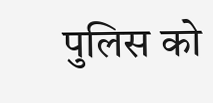पुलिस को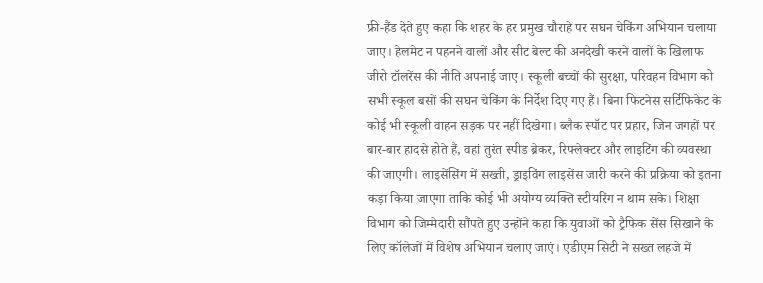फ्री-हैंड देते हुए कहा कि शहर के हर प्रमुख चौराहे पर सघन चेकिंग अभियान चलाया जाए। हेलमेट न पहनने वालों और सीट बेल्ट की अनदेखी करने वालों के खिलाफ जीरो टॉलरेंस की नीति अपनाई जाए। स्कूली बच्चों की सुरक्षा, परिवहन विभाग को सभी स्कूल बसों की सघन चेकिंग के निर्देश दिए गए हैं। बिना फिटनेस सर्टिफिकेट के कोई भी स्कूली वाहन सड़क पर नहीं दिखेगा। ब्लैक स्पॉट पर प्रहार, जिन जगहों पर बार-बार हादसे होते हैं, वहां तुरंत स्पीड ब्रेकर, रिफ्लेक्टर और लाइटिंग की व्यवस्था की जाएगी। लाइसेंसिंग में सख्ती, ड्राइविंग लाइसेंस जारी करने की प्रक्रिया को इतना कड़ा किया जाएगा ताकि कोई भी अयोग्य व्यक्ति स्टीयरिंग न थाम सके। शिक्षा विभाग को जिम्मेदारी सौंपते हुए उन्होंने कहा कि युवाओं को ट्रैफिक सेंस सिखाने के लिए कॉलेजों में विशेष अभियान चलाए जाएं। एडीएम सिटी ने सख्त लहजे में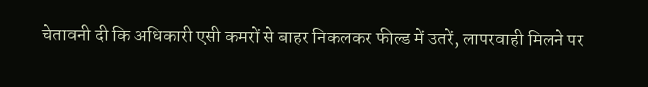चेतावनी दी कि अधिकारी एसी कमरों से बाहर निकलकर फील्ड में उतरें, लापरवाही मिलने पर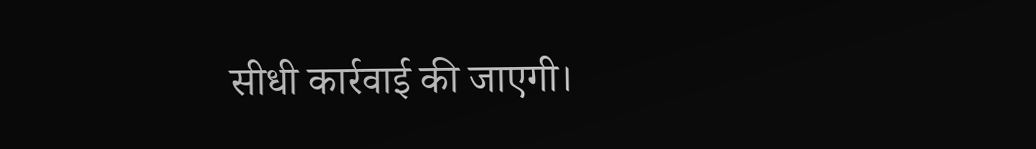सीधी कार्रवाई की जाएगी।